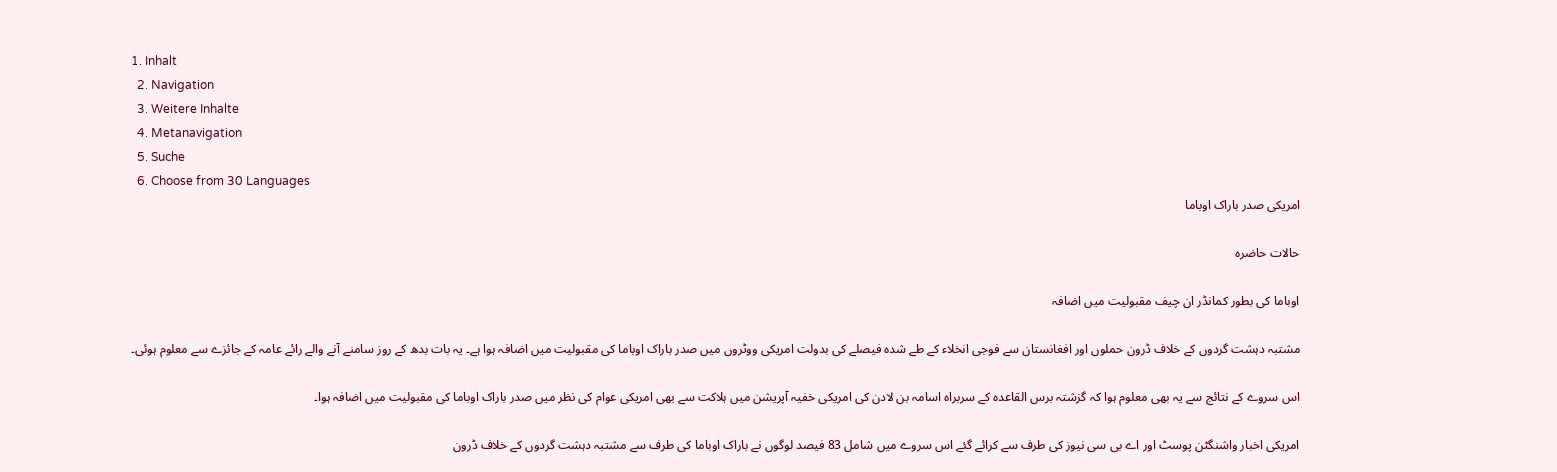1. Inhalt
  2. Navigation
  3. Weitere Inhalte
  4. Metanavigation
  5. Suche
  6. Choose from 30 Languages
امریکی صدر باراک اوباما

حالات حاضرہ

اوباما کی بطور کمانڈر ان چیف مقبولیت میں اضافہ

مشتبہ دہشت گردوں کے خلاف ڈرون حملوں اور افغانستان سے فوجی انخلاء کے طے شدہ فیصلے کی بدولت امریکی ووٹروں میں صدر باراک اوباما کی مقبولیت میں اضافہ ہوا ہے۔ یہ بات بدھ کے روز سامنے آنے والے رائے عامہ کے جائزے سے معلوم ہوئی۔

اس سروے کے نتائج سے یہ بھی معلوم ہوا کہ گزشتہ برس القاعدہ کے سربراہ اسامہ بن لادن کی امریکی خفیہ آپریشن میں ہلاکت سے بھی امریکی عوام کی نظر میں صدر باراک اوباما کی مقبولیت میں اضافہ ہوا۔

امریکی اخبار واشنگٹن پوسٹ اور اے بی سی نیوز کی طرف سے کرائے گئے اس سروے میں شامل 83 فیصد لوگوں نے باراک اوباما کی طرف سے مشتبہ دہشت گردوں کے خلاف ڈرون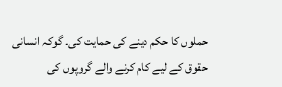حملوں کا حکم دینے کی حمایت کی۔ گوکہ انسانی حقوق کے لیے کام کرنے والے گروپوں کی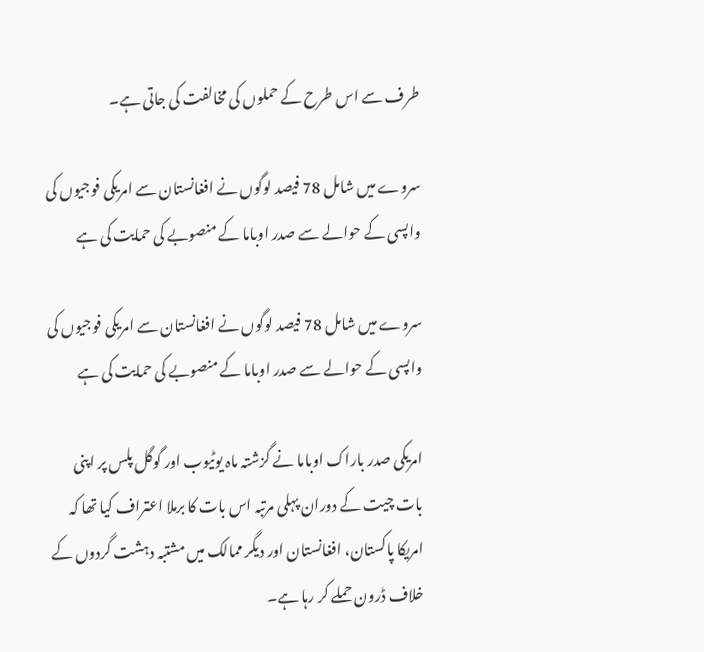طرف سے اس طرح کے حملوں کی مخالفت کی جاتی ہے۔

سروے میں شامل 78 فیصد لوگوں نے افغانستان سے امریکی فوجیوں کی واپسی کے حوالے سے صدر اوباما کے منصوبے کی حمایت کی ہے

سروے میں شامل 78 فیصد لوگوں نے افغانستان سے امریکی فوجیوں کی واپسی کے حوالے سے صدر اوباما کے منصوبے کی حمایت کی ہے

امریکی صدر باراک اوباما نے گزشتہ ماہ یوٹیوب اور گوگل پلس پر اپنی بات چیت کے دوران پہلی مرتبہ اس بات کا برملا اعتراف کیا تھا کہ امریکا پاکستان، افغانستان اور دیگر ممالک میں مشتبہ دہشت گردوں کے خلاف ڈرون حملے کر رہا ہے۔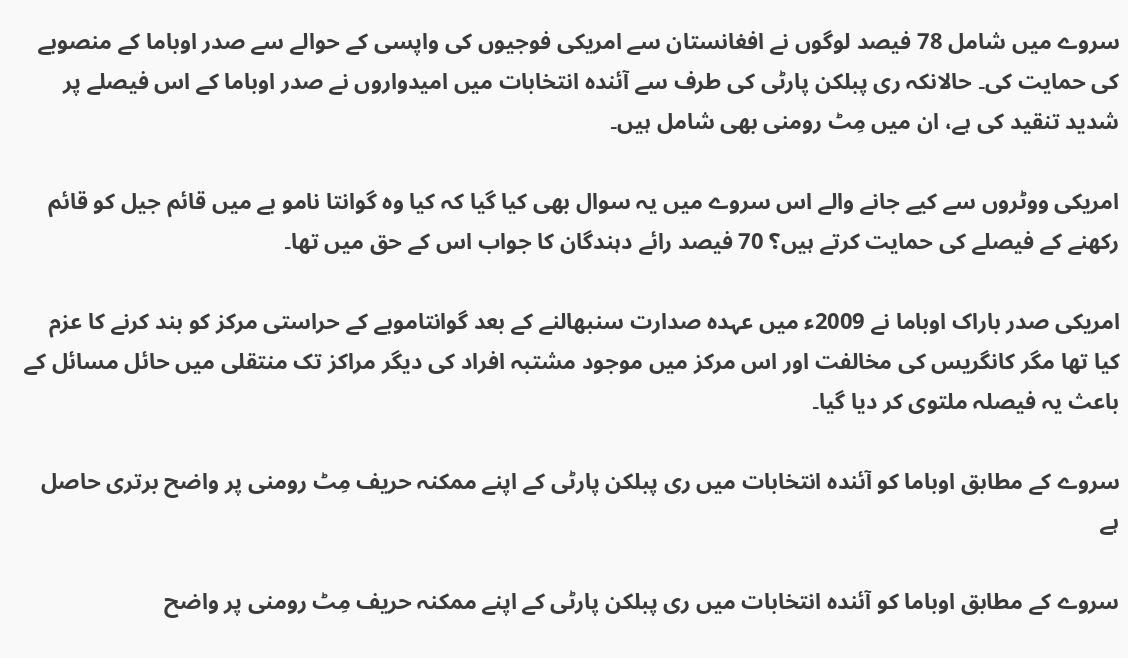سروے میں شامل 78 فیصد لوگوں نے افغانستان سے امریکی فوجیوں کی واپسی کے حوالے سے صدر اوباما کے منصوبے کی حمایت کی۔ حالانکہ ری پبلکن پارٹی کی طرف سے آئندہ انتخابات میں امیدواروں نے صدر اوباما کے اس فیصلے پر شدید تنقید کی ہے، ان میں مِٹ رومنی بھی شامل ہیں۔

امریکی ووٹروں سے کیے جانے والے اس سروے میں یہ سوال بھی کیا گیا کہ کیا وہ گوانتا نامو بے میں قائم جیل کو قائم رکھنے کے فیصلے کی حمایت کرتے ہیں؟ 70 فیصد رائے دہندگان کا جواب اس کے حق میں تھا۔

امریکی صدر باراک اوباما نے 2009ء میں عہدہ صدارت سنبھالنے کے بعد گوانتاموبے کے حراستی مرکز کو بند کرنے کا عزم کیا تھا مگر کانگریس کی مخالفت اور اس مرکز میں موجود مشتبہ افراد کی دیگر مراکز تک منتقلی میں حائل مسائل کے باعث یہ فیصلہ ملتوی کر دیا گیا۔

سروے کے مطابق اوباما کو آئندہ انتخابات میں ری پبلکن پارٹی کے اپنے ممکنہ حریف مِٹ رومنی پر واضح برتری حاصل ہے

سروے کے مطابق اوباما کو آئندہ انتخابات میں ری پبلکن پارٹی کے اپنے ممکنہ حریف مِٹ رومنی پر واضح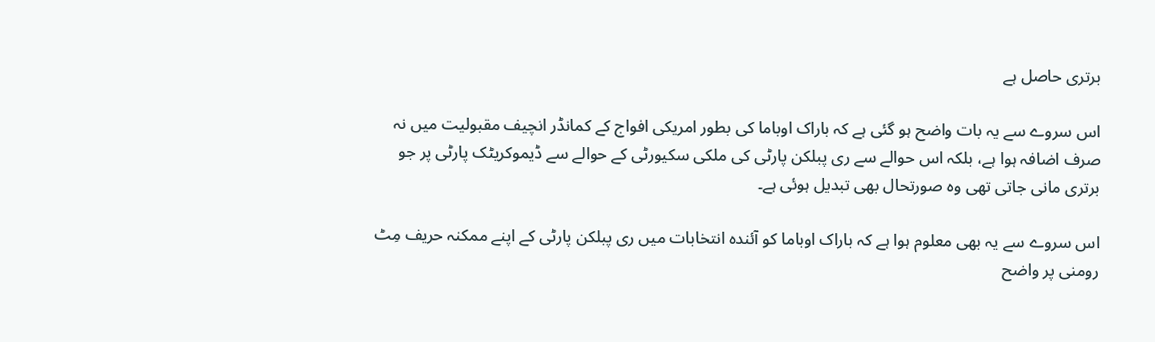برتری حاصل ہے

اس سروے سے یہ بات واضح ہو گئی ہے کہ باراک اوباما کی بطور امریکی افواج کے کمانڈر انچیف مقبولیت میں نہ صرف اضافہ ہوا ہے، بلکہ اس حوالے سے ری پبلکن پارٹی کی ملکی سکیورٹی کے حوالے سے ڈیموکریٹک پارٹی پر جو برتری مانی جاتی تھی وہ صورتحال بھی تبدیل ہوئی ہے۔

اس سروے سے یہ بھی معلوم ہوا ہے کہ باراک اوباما کو آئندہ انتخابات میں ری پبلکن پارٹی کے اپنے ممکنہ حریف مِٹ رومنی پر واضح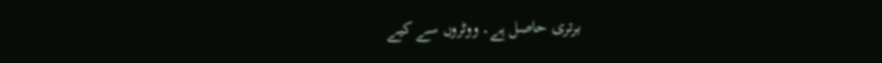برتری حاصل ہے۔ ووٹروں سے کیے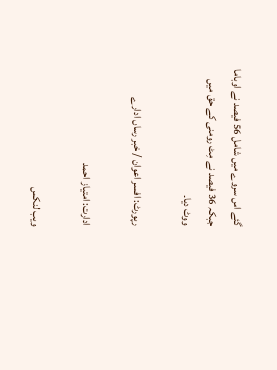گئے اس سروے میں شامل 56 فیصد نے اوباما جبکہ 36 فیصد نے مِٹ رومنی کے حق میں ووٹ دیا۔

رپورٹ: افسر اعوان / خبر رساں ادارے

ادارت: امتیاز احمد

ویب لنکس